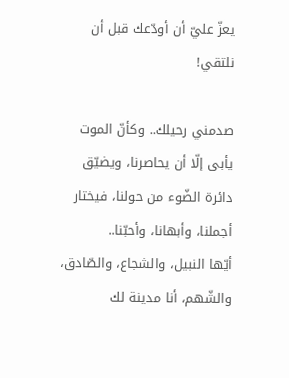يعزّ عليّ أن أودّعك قبل أن نلتقي!

صدمني رحيلك.. وكأنّ الموت يأبى إلّا أن يحاصرنا، ويضيّق دائرة الضّوء من حولنا، فيختار أجملنا، وأبهانا، وأحبّنا..
أيّها النبيل، والشجاع، والصّادق، والشّهم، أنا مدينة لك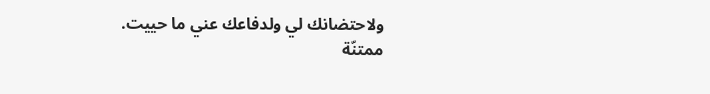ولاحتضانك لي ولدفاعك عني ما حييت.
ممتنّة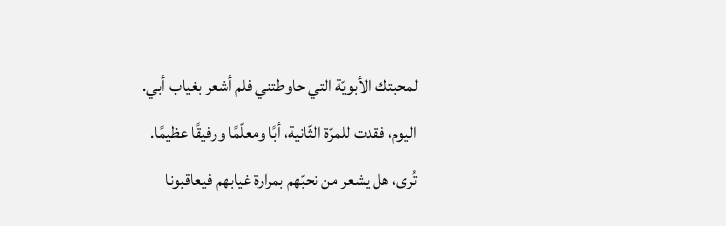لمحبتك الأبويّة التي حاوطتني فلم أشعر بغياب أبي.
اليوم، فقدت للمرّة الثّانية، أبًا ومعلّمًا ورفيقًا عظيمًا.
تُرى، هل يشعر من نحبّهم بمرارة غيابهم فيعاقبونا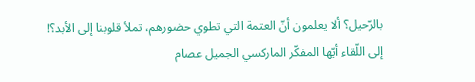بالرّحيل؟ ألا يعلمون أنّ العتمة التي تطوي حضورهم، تملأ قلوبنا إلى الأبد؟!
إلى اللّقاء أيّها المفكّر الماركسي الجميل عصام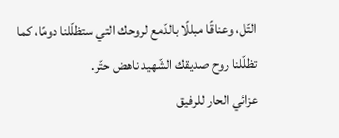التّل، وعناقًا مبللًا بالدّمع لروحك التي ستظلّلنا دومًا، كما تظلّلنا روح صديقك الشّهيد ناهض حتّر.
عزائي الحار للرفيق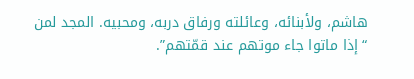هاشم، ولأبنائه، وعائلته ورفاق دربه، ومحبيه. المجد لمن “إذا ماتوا جاء موتهم عند قمّتهم”.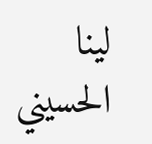لينا الحسيني